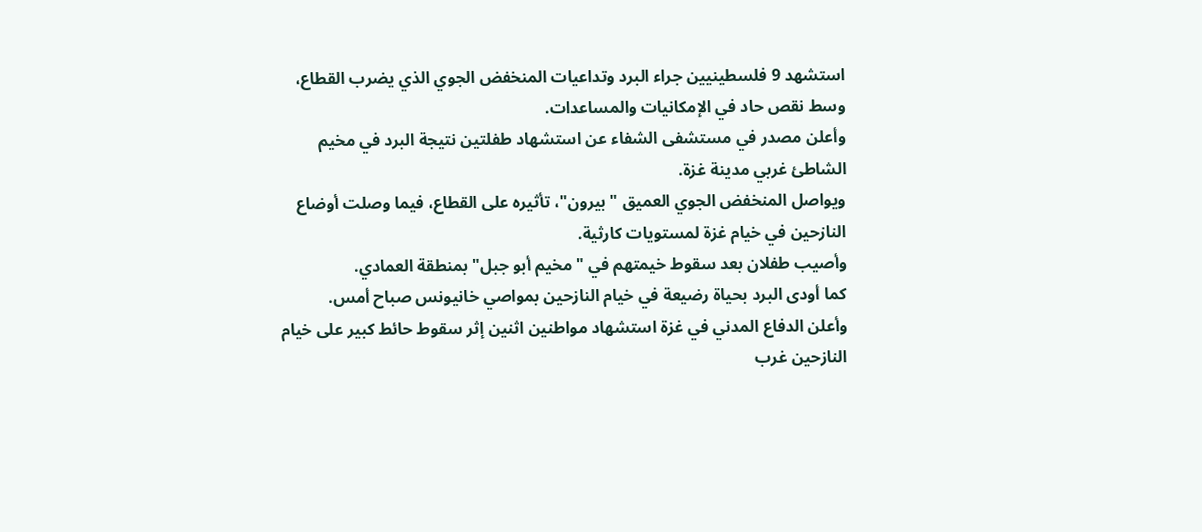استشهد 9 فلسطينيين جراء البرد وتداعيات المنخفض الجوي الذي يضرب القطاع، وسط نقص حاد في الإمكانيات والمساعدات.
وأعلن مصدر في مستشفى الشفاء عن استشهاد طفلتين نتيجة البرد في مخيم الشاطئ غربي مدينة غزة.
ويواصل المنخفض الجوي العميق "بيرون"، تأثيره على القطاع، فيما وصلت أوضاع النازحين في خيام غزة لمستويات كارثية.
وأصيب طفلان بعد سقوط خيمتهم في "مخيم أبو جبل" بمنطقة العمادي.
كما أودى البرد بحياة رضيعة في خيام النازحين بمواصي خانيونس صباح أمس.
وأعلن الدفاع المدني في غزة استشهاد مواطنين اثنين إثر سقوط حائط كبير على خيام النازحين غرب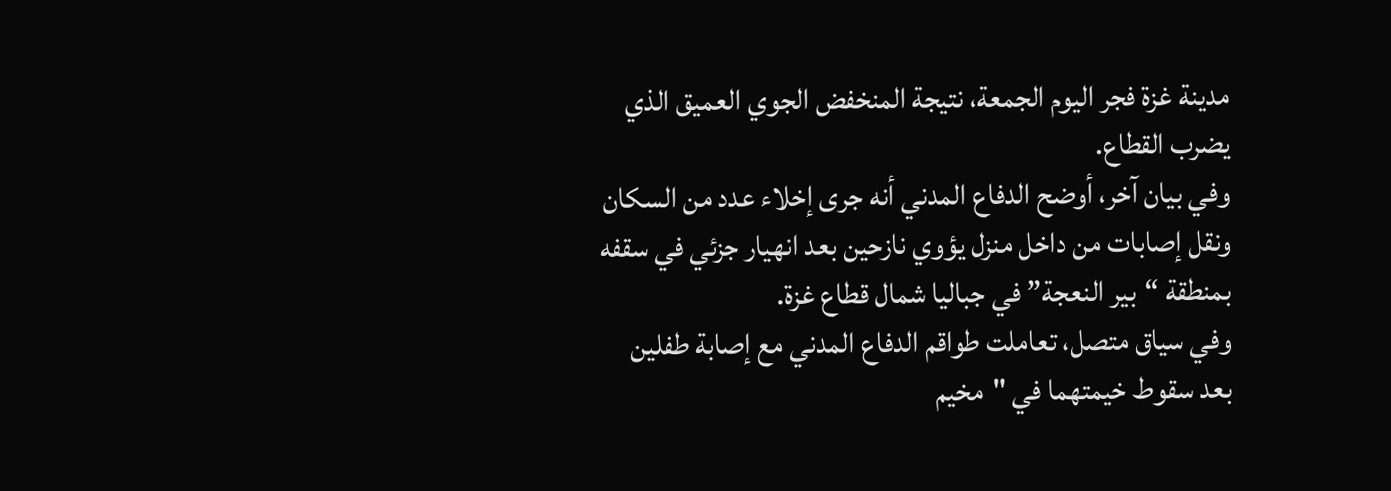مدينة غزة فجر اليوم الجمعة، نتيجة المنخفض الجوي العميق الذي يضرب القطاع.
وفي بيان آخر، أوضح الدفاع المدني أنه جرى إخلاء عدد من السكان ونقل إصابات من داخل منزل يؤوي نازحين بعد انهيار جزئي في سقفه بمنطقة “بير النعجة” في جباليا شمال قطاع غزة.
وفي سياق متصل، تعاملت طواقم الدفاع المدني مع إصابة طفلين بعد سقوط خيمتهما في "مخيم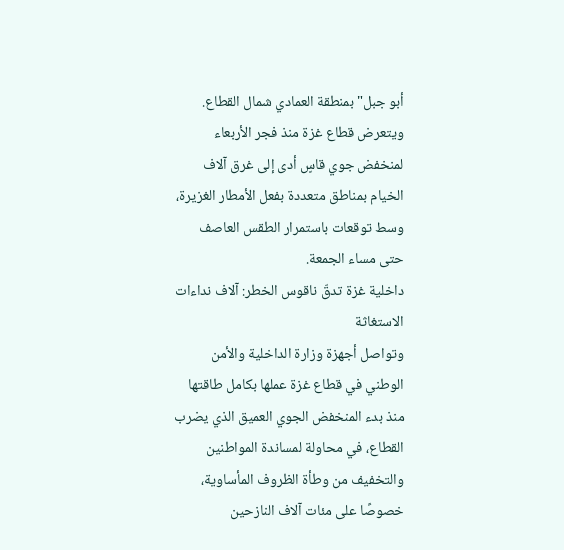أبو جبل" بمنطقة العمادي شمال القطاع.
ويتعرض قطاع غزة منذ فجر الأربعاء لمنخفض جوي قاسٍ أدى إلى غرق آلاف الخيام بمناطق متعددة بفعل الأمطار الغزيرة، وسط توقعات باستمرار الطقس العاصف حتى مساء الجمعة.
داخلية غزة تدقّ ناقوس الخطر: آلاف نداءات الاستغاثة
وتواصل أجهزة وزارة الداخلية والأمن الوطني في قطاع غزة عملها بكامل طاقتها منذ بدء المنخفض الجوي العميق الذي يضرب القطاع، في محاولة لمساندة المواطنين والتخفيف من وطأة الظروف المأساوية، خصوصًا على مئات آلاف النازحين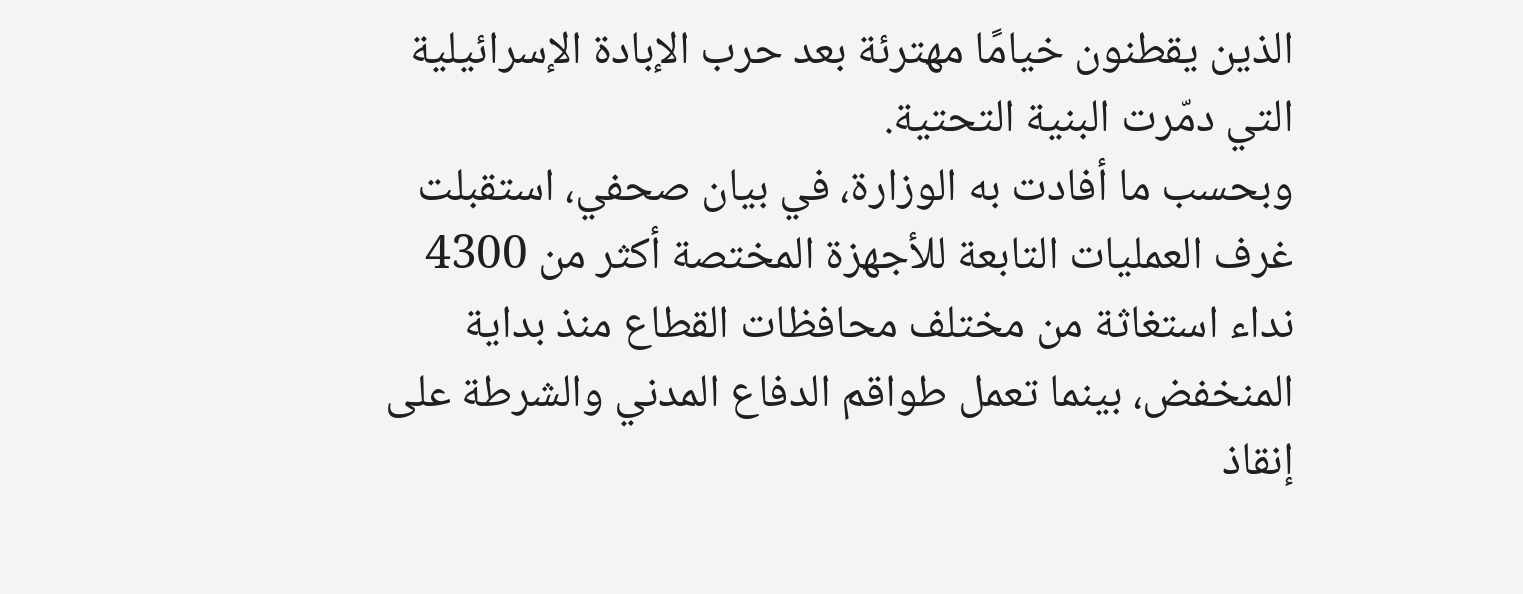الذين يقطنون خيامًا مهترئة بعد حرب الإبادة الإسرائيلية التي دمّرت البنية التحتية.
وبحسب ما أفادت به الوزارة، في بيان صحفي، استقبلت غرف العمليات التابعة للأجهزة المختصة أكثر من 4300 نداء استغاثة من مختلف محافظات القطاع منذ بداية المنخفض، بينما تعمل طواقم الدفاع المدني والشرطة على إنقاذ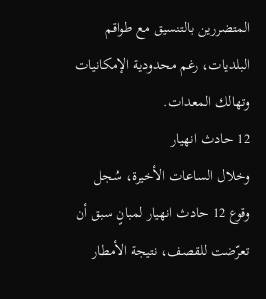المتضررين بالتنسيق مع طواقم البلديات، رغم محدودية الإمكانيات وتهالك المعدات.
12 حادث انهيار
وخلال الساعات الأخيرة، سُجل وقوع 12 حادث انهيار لمبانٍ سبق أن تعرّضت للقصف، نتيجة الأمطار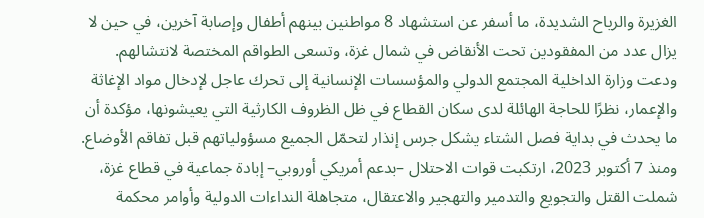الغزيرة والرياح الشديدة، ما أسفر عن استشهاد 8 مواطنين بينهم أطفال وإصابة آخرين، في حين لا يزال عدد من المفقودين تحت الأنقاض في شمال غزة، وتسعى الطواقم المختصة لانتشالهم.
ودعت وزارة الداخلية المجتمع الدولي والمؤسسات الإنسانية إلى تحرك عاجل لإدخال مواد الإغاثة والإعمار، نظرًا للحاجة الهائلة لدى سكان القطاع في ظل الظروف الكارثية التي يعيشونها، مؤكدة أن ما يحدث في بداية فصل الشتاء يشكل جرس إنذار لتحمّل الجميع مسؤولياتهم قبل تفاقم الأوضاع.
ومنذ 7 أكتوبر 2023، ارتكبت قوات الاحتلال –بدعم أمريكي أوروبي– إبادة جماعية في قطاع غزة، شملت القتل والتجويع والتدمير والتهجير والاعتقال، متجاهلة النداءات الدولية وأوامر محكمة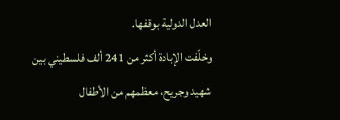العدل الدولية بوقفها.
وخلّفت الإبادة أكثر من 241 ألف فلسطيني بين شهيد وجريح، معظمهم من الأطفال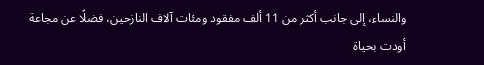والنساء، إلى جانب أكثر من 11 ألف مفقود ومئات آلاف النازحين، فضلًا عن مجاعة أودت بحياة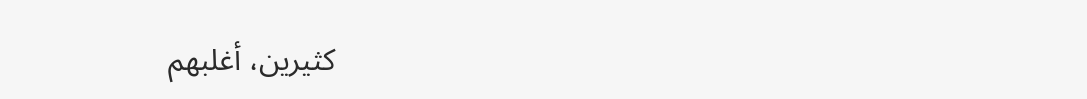كثيرين، أغلبهم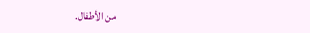من الأطفال.